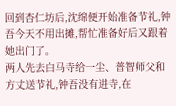回到杏仁坊后,沈绵便开始准备节礼,钟吾今天不用出摊,帮忙准备好后又跟着她出门了。
两人先去白马寺给一尘、普智师父和方丈送节礼,钟吾没有进寺,在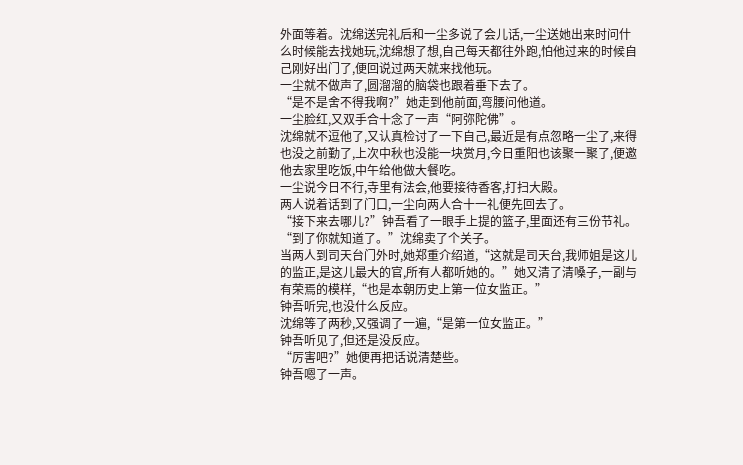外面等着。沈绵送完礼后和一尘多说了会儿话,一尘送她出来时问什么时候能去找她玩,沈绵想了想,自己每天都往外跑,怕他过来的时候自己刚好出门了,便回说过两天就来找他玩。
一尘就不做声了,圆溜溜的脑袋也跟着垂下去了。
“是不是舍不得我啊?”她走到他前面,弯腰问他道。
一尘脸红,又双手合十念了一声“阿弥陀佛”。
沈绵就不逗他了,又认真检讨了一下自己,最近是有点忽略一尘了,来得也没之前勤了,上次中秋也没能一块赏月,今日重阳也该聚一聚了,便邀他去家里吃饭,中午给他做大餐吃。
一尘说今日不行,寺里有法会,他要接待香客,打扫大殿。
两人说着话到了门口,一尘向两人合十一礼便先回去了。
“接下来去哪儿?”钟吾看了一眼手上提的篮子,里面还有三份节礼。
“到了你就知道了。”沈绵卖了个关子。
当两人到司天台门外时,她郑重介绍道,“这就是司天台,我师姐是这儿的监正,是这儿最大的官,所有人都听她的。”她又清了清嗓子,一副与有荣焉的模样,“也是本朝历史上第一位女监正。”
钟吾听完,也没什么反应。
沈绵等了两秒,又强调了一遍,“是第一位女监正。”
钟吾听见了,但还是没反应。
“厉害吧?”她便再把话说清楚些。
钟吾嗯了一声。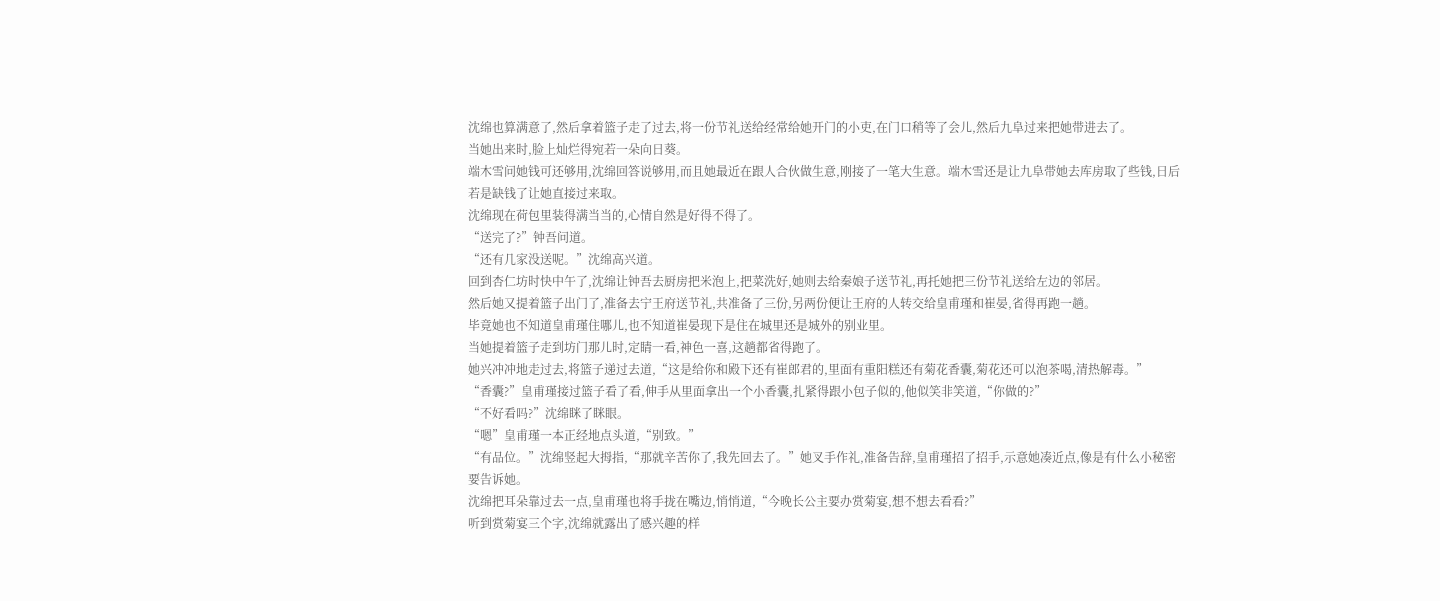沈绵也算满意了,然后拿着篮子走了过去,将一份节礼送给经常给她开门的小吏,在门口稍等了会儿,然后九阜过来把她带进去了。
当她出来时,脸上灿烂得宛若一朵向日葵。
端木雪问她钱可还够用,沈绵回答说够用,而且她最近在跟人合伙做生意,刚接了一笔大生意。端木雪还是让九阜带她去库房取了些钱,日后若是缺钱了让她直接过来取。
沈绵现在荷包里装得满当当的,心情自然是好得不得了。
“送完了?”钟吾问道。
“还有几家没送呢。”沈绵高兴道。
回到杏仁坊时快中午了,沈绵让钟吾去厨房把米泡上,把菜洗好,她则去给秦娘子送节礼,再托她把三份节礼送给左边的邻居。
然后她又提着篮子出门了,准备去宁王府送节礼,共准备了三份,另两份便让王府的人转交给皇甫瑾和崔晏,省得再跑一趟。
毕竟她也不知道皇甫瑾住哪儿,也不知道崔晏现下是住在城里还是城外的别业里。
当她提着篮子走到坊门那儿时,定睛一看,神色一喜,这趟都省得跑了。
她兴冲冲地走过去,将篮子递过去道,“这是给你和殿下还有崔郎君的,里面有重阳糕还有菊花香囊,菊花还可以泡茶喝,清热解毒。”
“香囊?”皇甫瑾接过篮子看了看,伸手从里面拿出一个小香囊,扎紧得跟小包子似的,他似笑非笑道,“你做的?”
“不好看吗?”沈绵眯了眯眼。
“嗯”皇甫瑾一本正经地点头道,“别致。”
“有品位。”沈绵竖起大拇指,“那就辛苦你了,我先回去了。”她叉手作礼,准备告辞,皇甫瑾招了招手,示意她凑近点,像是有什么小秘密要告诉她。
沈绵把耳朵靠过去一点,皇甫瑾也将手拢在嘴边,悄悄道,“今晚长公主要办赏菊宴,想不想去看看?”
听到赏菊宴三个字,沈绵就露出了感兴趣的样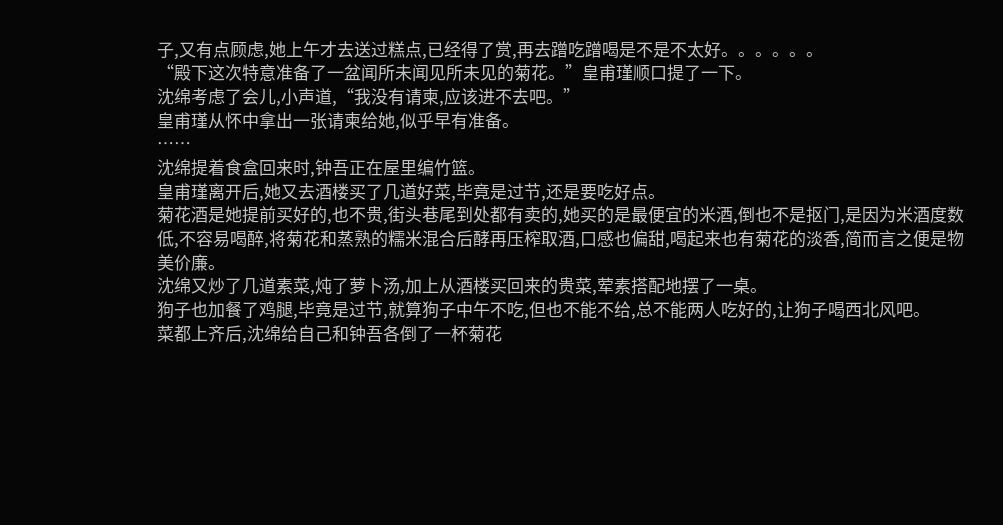子,又有点顾虑,她上午才去送过糕点,已经得了赏,再去蹭吃蹭喝是不是不太好。。。。。。
“殿下这次特意准备了一盆闻所未闻见所未见的菊花。”皇甫瑾顺口提了一下。
沈绵考虑了会儿,小声道,“我没有请柬,应该进不去吧。”
皇甫瑾从怀中拿出一张请柬给她,似乎早有准备。
……
沈绵提着食盒回来时,钟吾正在屋里编竹篮。
皇甫瑾离开后,她又去酒楼买了几道好菜,毕竟是过节,还是要吃好点。
菊花酒是她提前买好的,也不贵,街头巷尾到处都有卖的,她买的是最便宜的米酒,倒也不是抠门,是因为米酒度数低,不容易喝醉,将菊花和蒸熟的糯米混合后酵再压榨取酒,口感也偏甜,喝起来也有菊花的淡香,简而言之便是物美价廉。
沈绵又炒了几道素菜,炖了萝卜汤,加上从酒楼买回来的贵菜,荤素搭配地摆了一桌。
狗子也加餐了鸡腿,毕竟是过节,就算狗子中午不吃,但也不能不给,总不能两人吃好的,让狗子喝西北风吧。
菜都上齐后,沈绵给自己和钟吾各倒了一杯菊花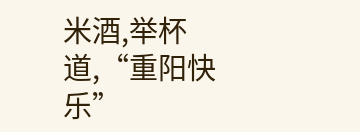米酒,举杯道,“重阳快乐”